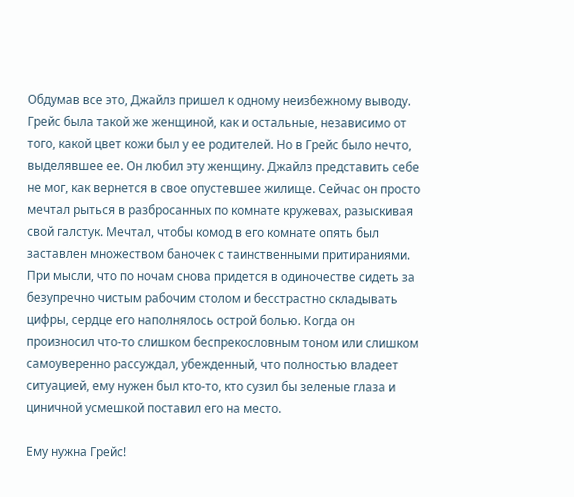Обдумав все это, Джайлз пришел к одному неизбежному выводу. Грейс была такой же женщиной, как и остальные, независимо от того, какой цвет кожи был у ее родителей. Но в Грейс было нечто, выделявшее ее. Он любил эту женщину. Джайлз представить себе не мог, как вернется в свое опустевшее жилище. Сейчас он просто мечтал рыться в разбросанных по комнате кружевах, разыскивая свой галстук. Мечтал, чтобы комод в его комнате опять был заставлен множеством баночек с таинственными притираниями. При мысли, что по ночам снова придется в одиночестве сидеть за безупречно чистым рабочим столом и бесстрастно складывать цифры, сердце его наполнялось острой болью. Когда он произносил что-то слишком беспрекословным тоном или слишком самоуверенно рассуждал, убежденный, что полностью владеет ситуацией, ему нужен был кто-то, кто сузил бы зеленые глаза и циничной усмешкой поставил его на место.

Ему нужна Грейс!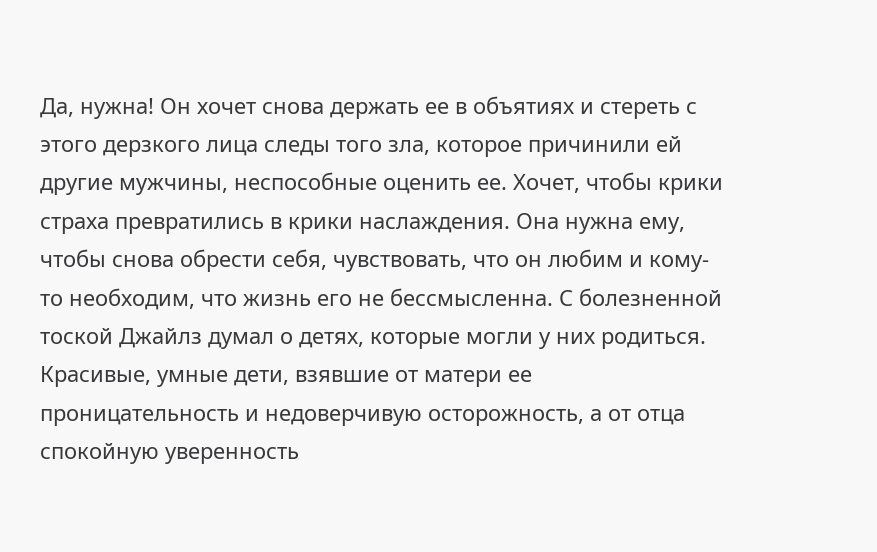Да, нужна! Он хочет снова держать ее в объятиях и стереть с этого дерзкого лица следы того зла, которое причинили ей другие мужчины, неспособные оценить ее. Хочет, чтобы крики страха превратились в крики наслаждения. Она нужна ему, чтобы снова обрести себя, чувствовать, что он любим и кому-то необходим, что жизнь его не бессмысленна. С болезненной тоской Джайлз думал о детях, которые могли у них родиться. Красивые, умные дети, взявшие от матери ее проницательность и недоверчивую осторожность, а от отца спокойную уверенность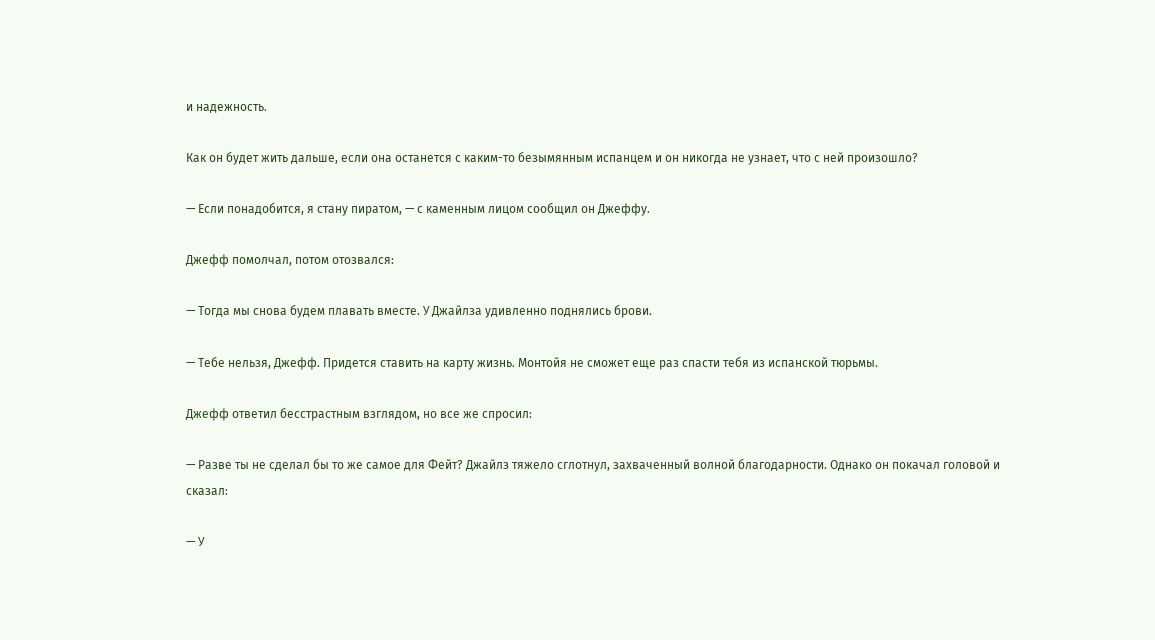и надежность.

Как он будет жить дальше, если она останется с каким-то безымянным испанцем и он никогда не узнает, что с ней произошло?

— Если понадобится, я стану пиратом, — с каменным лицом сообщил он Джеффу.

Джефф помолчал, потом отозвался:

— Тогда мы снова будем плавать вместе. У Джайлза удивленно поднялись брови.

— Тебе нельзя, Джефф. Придется ставить на карту жизнь. Монтойя не сможет еще раз спасти тебя из испанской тюрьмы.

Джефф ответил бесстрастным взглядом, но все же спросил:

— Разве ты не сделал бы то же самое для Фейт? Джайлз тяжело сглотнул, захваченный волной благодарности. Однако он покачал головой и сказал:

— У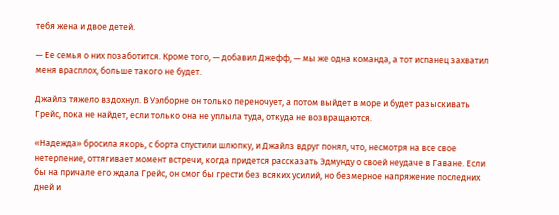тебя жена и двое детей.

— Ее семья о них позаботится. Кроме того, — добавил Джефф, — мы же одна команда, а тот испанец захватил меня врасплох, больше такого не будет.

Джайлз тяжело вздохнул. В Уэлборне он только переночует, а потом выйдет в море и будет разыскивать Грейс, пока не найдет, если только она не уплыла туда, откуда не возвращаются.

«Надежда» бросила якорь, с борта спустили шлюпку, и Джайлз вдруг понял, что, несмотря на все свое нетерпение, оттягивает момент встречи, когда придется рассказать Эдмунду о своей неудаче в Гаване. Если бы на причале его ждала Грейс, он смог бы грести без всяких усилий, но безмерное напряжение последних дней и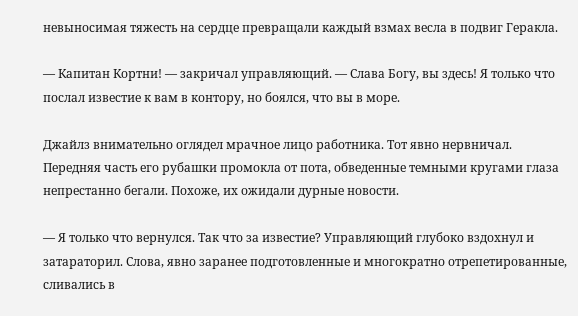невыносимая тяжесть на сердце превращали каждый взмах весла в подвиг Геракла.

— Капитан Кортни! — закричал управляющий. — Слава Богу, вы здесь! Я только что послал известие к вам в контору, но боялся, что вы в море.

Джайлз внимательно оглядел мрачное лицо работника. Тот явно нервничал. Передняя часть его рубашки промокла от пота, обведенные темными кругами глаза непрестанно бегали. Похоже, их ожидали дурные новости.

— Я только что вернулся. Так что за известие? Управляющий глубоко вздохнул и затараторил. Слова, явно заранее подготовленные и многократно отрепетированные, сливались в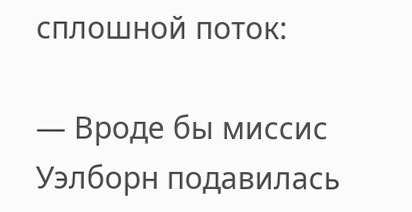сплошной поток:

— Вроде бы миссис Уэлборн подавилась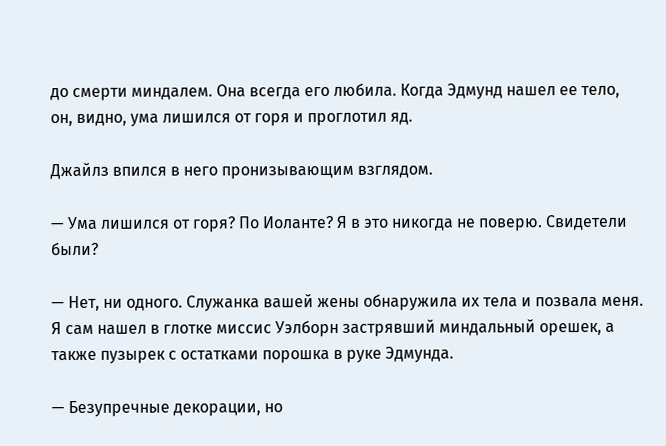до смерти миндалем. Она всегда его любила. Когда Эдмунд нашел ее тело, он, видно, ума лишился от горя и проглотил яд.

Джайлз впился в него пронизывающим взглядом.

— Ума лишился от горя? По Иоланте? Я в это никогда не поверю. Свидетели были?

— Нет, ни одного. Служанка вашей жены обнаружила их тела и позвала меня. Я сам нашел в глотке миссис Уэлборн застрявший миндальный орешек, а также пузырек с остатками порошка в руке Эдмунда.

— Безупречные декорации, но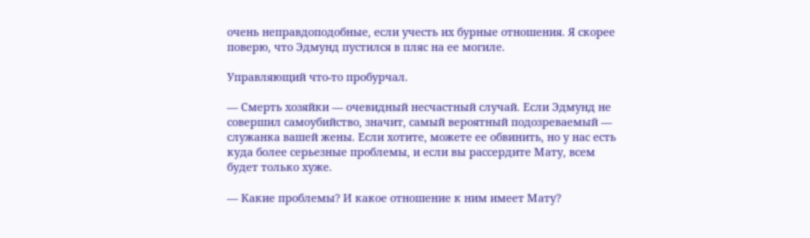очень неправдоподобные, если учесть их бурные отношения. Я скорее поверю, что Эдмунд пустился в пляс на ее могиле.

Управляющий что-то пробурчал.

— Смерть хозяйки — очевидный несчастный случай. Если Эдмунд не совершил самоубийство, значит, самый вероятный подозреваемый — служанка вашей жены. Если хотите, можете ее обвинить, но у нас есть куда более серьезные проблемы, и если вы рассердите Мату, всем будет только хуже.

— Какие проблемы? И какое отношение к ним имеет Мату?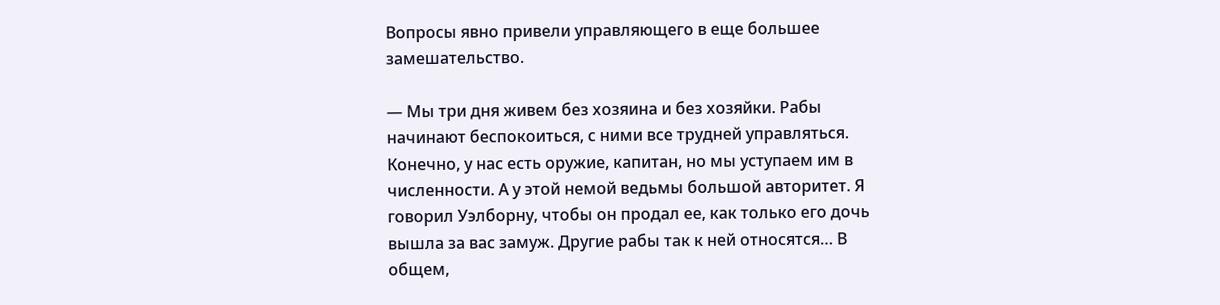Вопросы явно привели управляющего в еще большее замешательство.

— Мы три дня живем без хозяина и без хозяйки. Рабы начинают беспокоиться, с ними все трудней управляться. Конечно, у нас есть оружие, капитан, но мы уступаем им в численности. А у этой немой ведьмы большой авторитет. Я говорил Уэлборну, чтобы он продал ее, как только его дочь вышла за вас замуж. Другие рабы так к ней относятся… В общем,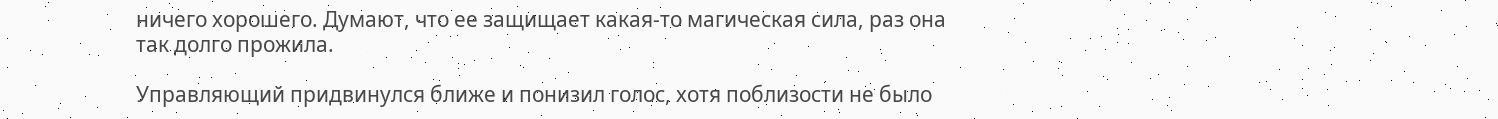ничего хорошего. Думают, что ее защищает какая-то магическая сила, раз она так долго прожила.

Управляющий придвинулся ближе и понизил голос, хотя поблизости не было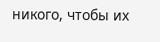никого, чтобы их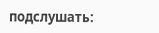подслушать: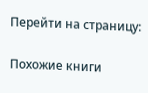Перейти на страницу:

Похожие книги